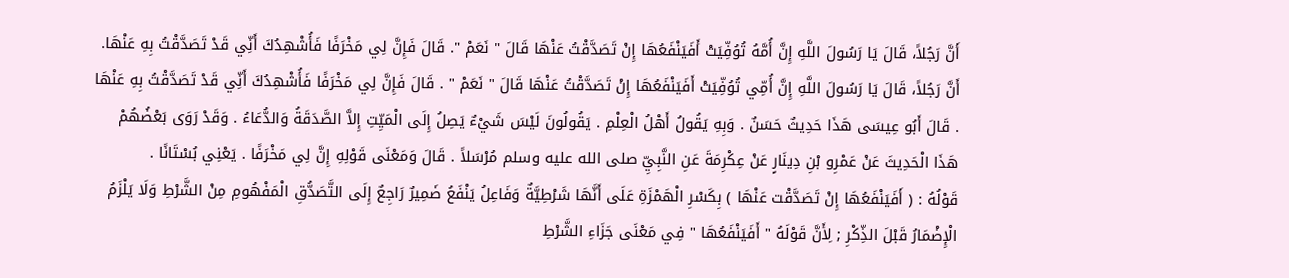أَنَّ رَجُلاً، قَالَ يَا رَسُولَ اللَّهِ إِنَّ أُمَّهُ تُوُفِّيَتْ أَفَيَنْفَعُهَا إِنْ تَصَدَّقْتُ عَنْهَا قَالَ " نَعَمْ ". قَالَ فَإِنَّ لِي مَخْرَفًا فَأُشْهِدُكَ أَنِّي قَدْ تَصَدَّقْتُ بِهِ عَنْهَا.
أَنَّ رَجُلاً، قَالَ يَا رَسُولَ اللَّهِ إِنَّ أُمِّي تُوُفِّيَتْ أَفَيَنْفَعُهَا إِنْ تَصَدَّقْتُ عَنْهَا قَالَ " نَعَمْ " . قَالَ فَإِنَّ لِي مَخْرَفًا فَأُشْهِدُكَ أَنِّي قَدْ تَصَدَّقْتُ بِهِ عَنْهَا . قَالَ أَبُو عِيسَى هَذَا حَدِيثٌ حَسَنٌ . وَبِهِ يَقُولُ أَهْلُ الْعِلْمِ . يَقُولُونَ لَيْسَ شَيْءٌ يَصِلُ إِلَى الْمَيِّتِ إِلاَّ الصَّدَقَةُ وَالدُّعَاءُ . وَقَدْ رَوَى بَعْضُهُمْ هَذَا الْحَدِيثَ عَنْ عَمْرِو بْنِ دِينَارٍ عَنْ عِكْرِمَةَ عَنِ النَّبِيِّ صلى الله عليه وسلم مُرْسَلاً . قَالَ وَمَعْنَى قَوْلِهِ إِنَّ لِي مَخْرَفًا . يَعْنِي بُسْتَانًا .
قَوْلُهُ : ( أَفَيَنْفَعُهَا إِنْ تَصَدَّقْت عَنْهَا ) بِكَسْرِ الْهَمْزَةِ عَلَى أَنَّهَا شَرْطِيَّةٌ وَفَاعِلُ يَنْفَعُ ضَمِيرٌ رَاجِعٌ إِلَى التَّصَدُّقِ الْمَفْهُومِ مِنْ الشَّرْطِ وَلَا يَلْزَمُ الْإِضْمَارُ قَبْلَ الذِّكْرِ ; لِأَنَّ قَوْلَهُ " أَفَيَنْفَعُهَا " فِي مَعْنَى جَزَاءِ الشَّرْطِ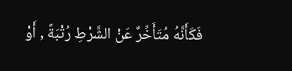فَكَأَنَّهُ مُتَأَخِّرٌ عَنْ الشَّرْطِ رُتْبَةً , أَوْ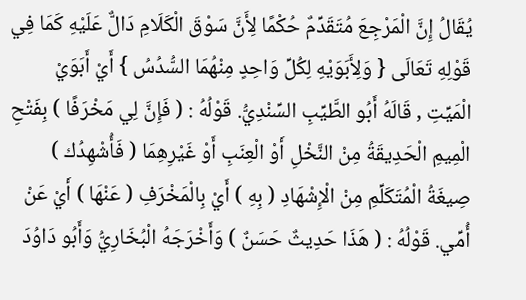يُقَالُ إِنَّ الْمَرْجِعَ مُتَقَدِّمٌ حُكْمًا لِأَنَّ سَوْقَ الْكَلَامِ دَالٌّ عَلَيْهِ كَمَا فِي قَوْلِهِ تَعَالَى { وَلِأَبَوَيْهِ لِكُلِّ وَاحِدٍ مِنْهُمَا السُّدُسُ } أَيْ أَبَوَيْ الْمَيِّتِ , قَالَهُ أَبُو الطَّيِّبِ السِّنْدِيُّ. قَوْلُهُ : ( فَإِنَّ لِي مَخْرَفًا ) بِفَتْحِ الْمِيمِ الْحَدِيقَةُ مِنْ النَّخْلِ أَوْ الْعِنَبِ أَوْ غَيْرِهِمَا ( فَأُشْهِدُك ) صِيغَةُ الْمُتَكَلِّمِ مِنْ الْإِشْهَادِ ( بِهِ ) أَيْ بِالْمَخْرَفِ ( عَنْهَا ) أَيْ عَنْ أُمِّي. قَوْلُهُ : ( هَذَا حَدِيثٌ حَسَنٌ ) وَأَخْرَجَهُ الْبُخَارِيُّ وَأَبُو دَاوُدَ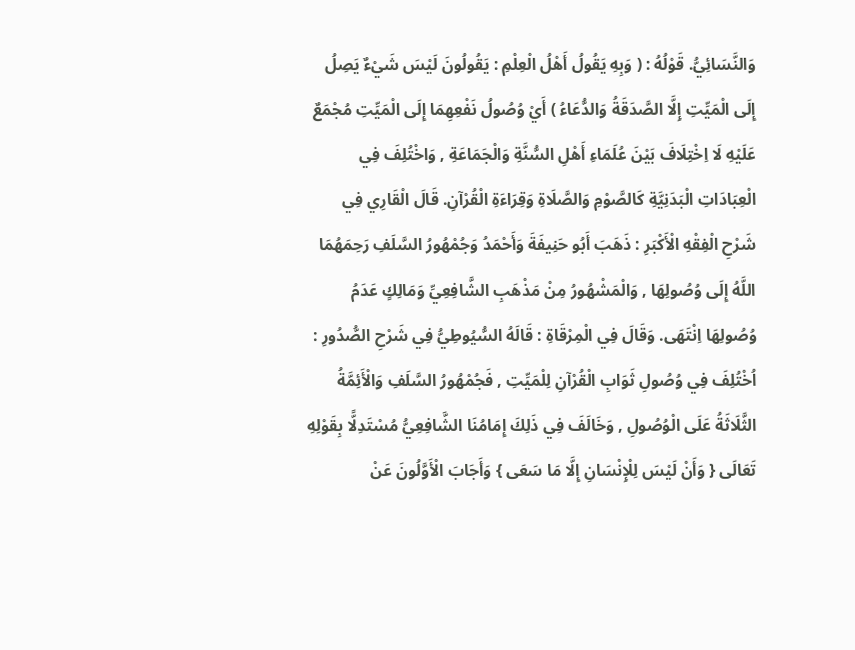وَالنَّسَائِيُّ. قَوْلُهُ : ( وَبِهِ يَقُولُ أَهْلُ الْعِلْمِ : يَقُولُونَ لَيْسَ شَيْءٌ يَصِلُ إِلَى الْمَيِّتِ إِلَّا الصَّدَقَةُ وَالدُّعَاءُ ) أَيْ وُصُولُ نَفْعِهِمَا إِلَى الْمَيِّتِ مُجْمَعٌ عَلَيْهِ لَا اِخْتِلَافَ بَيْنَ عُلَمَاءِ أَهْلِ السُّنَّةِ وَالْجَمَاعَةِ , وَاخْتُلِفَ فِي الْعِبَادَاتِ الْبَدَنِيَّةِ كَالصَّوْمِ وَالصَّلَاةِ وَقِرَاءَةِ الْقُرْآنِ. قَالَ الْقَارِي فِي شَرْحِ الْفِقْهِ الْأَكْبَرِ : ذَهَبَ أَبُو حَنِيفَةَ وَأَحْمَدُ وَجُمْهُورُ السَّلَفِ رَحِمَهُمَا اللَّهُ إِلَى وُصُولِهَا , وَالْمَشْهُورُ مِنْ مَذْهَبِ الشَّافِعِيِّ وَمَالِكٍ عَدَمُ وُصُولِهَا اِنْتَهَى. وَقَالَ فِي الْمِرْقَاةِ : قَالَهُ السُّيُوطِيُّ فِي شَرْحِ الصُّدُورِ : اُخْتُلِفَ فِي وُصُولِ ثَوَابِ الْقُرْآنِ لِلْمَيِّتِ , فَجُمْهُورُ السَّلَفِ وَالْأَئِمَّةُ الثَّلَاثَةُ عَلَى الْوُصُولِ , وَخَالَفَ فِي ذَلِكَ إِمَامُنَا الشَّافِعِيُّ مُسْتَدِلًّا بِقَوْلِهِ تَعَالَى { وَأَنْ لَيْسَ لِلْإِنْسَانِ إِلَّا مَا سَعَى } وَأَجَابَ الْأَوَّلُونَ عَنْ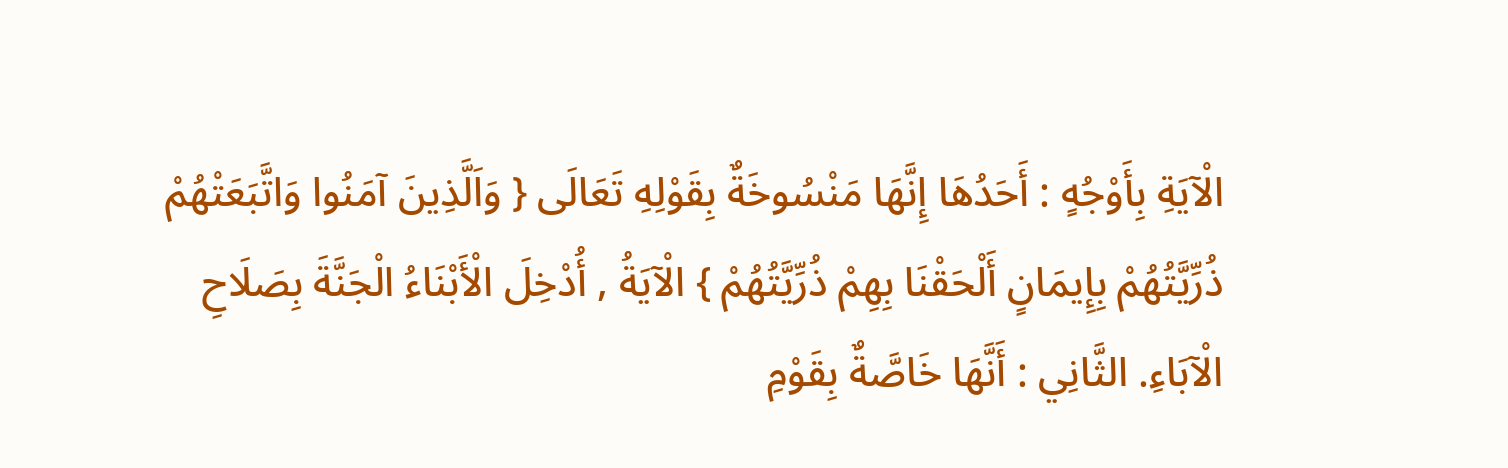الْآيَةِ بِأَوْجُهٍ : أَحَدُهَا إِنَّهَا مَنْسُوخَةٌ بِقَوْلِهِ تَعَالَى { وَاَلَّذِينَ آمَنُوا وَاتَّبَعَتْهُمْ ذُرِّيَّتُهُمْ بِإِيمَانٍ أَلْحَقْنَا بِهِمْ ذُرِّيَّتُهُمْ } الْآيَةُ , أُدْخِلَ الْأَبْنَاءُ الْجَنَّةَ بِصَلَاحِ الْآبَاءِ. الثَّانِي : أَنَّهَا خَاصَّةٌ بِقَوْمِ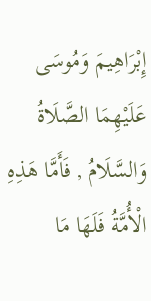إِبْرَاهِيمَ وَمُوسَى عَلَيْهِمَا الصَّلَاةُ وَالسَّلَامُ , فَأَمَّا هَذِهِ الْأُمَّةُ فَلَهَا مَا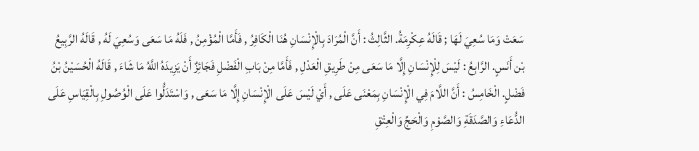سَعَتْ وَمَا سُعِيَ لَهَا ; قَالَهُ عِكْرِمَةُ. الثَّالِثُ : أَنَّ الْمُرَادَ بِالْإِنْسَانِ هُنَا الْكَافِرُ , فَأَمَّا الْمُؤْمِنُ , فَلَهُ مَا سَعَى وَسُعِيَ لَهُ , قَالَهُ الرَّبِيعُ بْن أَنَسٍ. الرَّابِعُ : لَيْسَ لِلْإِنْسَانِ إِلَّا مَا سَعَى مِنْ طَرِيقِ الْعَدْلِ , فَأَمَّا مِنْ بَابِ الْفَضْلِ فَجَائِزٌ أَنْ يَزِيدَهُ اللَّهُ مَا شَاءَ , قَالَهُ الْحُسَيْنُ بْنُ فَضْلٍ. الْخَامِسُ : أَنَّ اللَّامَ فِي الْإِنْسَانِ بِمَعْنَى عَلَى , أَيْ لَيْسَ عَلَى الْإِنْسَانِ إِلَّا مَا سَعَى , وَاسْتَدَلُّوا عَلَى الْوُصُولِ بِالْقِيَاسِ عَلَى الدُّعَاءِ وَالصَّدَقَةِ وَالصَّوْمِ وَالْحَجِّ وَالْعِتْقِ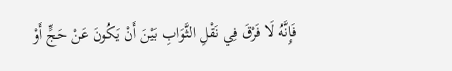فَإِنَّهُ لَا فَرْقَ فِي نَقْلِ الثَّوَابِ بَيْنَ أَنْ يَكُونَ عَنْ حَجٍّ أَوْ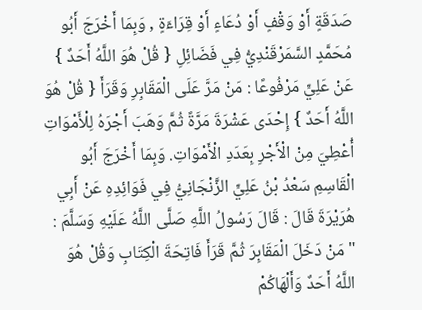صَدَقَةٍ أَوْ وَقْفٍ أَوْ دُعَاءٍ أَوْ قِرَاءَةٍ , وَبِمَا أَخْرَجَ أَبُو مُحَمَّدٍ السَّمَرْقَنْدِيُّ فِي فَضَائِلِ { قُلْ هُوَ اللَّهُ أَحَدٌ } عَنْ عَلِيٍّ مَرْفُوعًا : مَنْ مَرَّ عَلَى الْمَقَابِرِ وَقَرَأَ { قُلْ هُوَ اللَّهُ أَحَدٌ } إِحْدَى عَشْرَةَ مَرَّةً ثُمَّ وَهَبَ أَجْرَهُ لِلْأَمْوَاتِ أُعْطِيَ مِنْ الْأَجْرِ بِعَدَدِ الْأَمْوَاتِ. وَبِمَا أَخْرَجَ أَبُو الْقَاسِمِ سَعْدُ بْنُ عَلِيٍّ الزَّنْجَانِيُّ فِي فَوَائِدِهِ عَنْ أَبِي هُرَيْرَةَ قَالَ : قَالَ رَسُولُ اللَّهِ صَلَّى اللَّهُ عَلَيْهِ وَسَلَّمَ : " مَنْ دَخَلَ الْمَقَابِرَ ثُمَّ قَرَأَ فَاتِحَةَ الْكِتَابِ وَقُلْ هُوَ اللَّهُ أَحَدٌ وَأَلْهَاكُمْ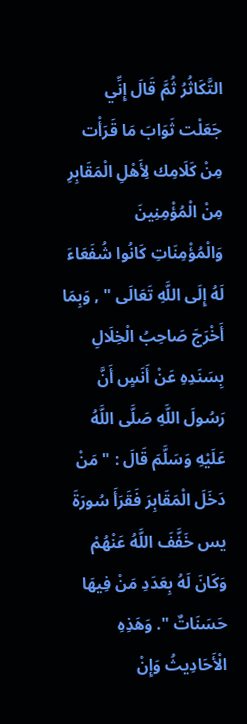التَّكَاثُرُ ثُمَّ قَالَ إِنِّي جَعَلْت ثَوَابَ مَا قَرَأْت مِنْ كَلَامِك لِأَهْلِ الْمَقَابِرِ مِنْ الْمُؤْمِنِينَ وَالْمُؤْمِنَاتِ كَانُوا شُفَعَاءَ لَهُ إِلَى اللَّهِ تَعَالَى " , وَبِمَا أَخْرَجَ صَاحِبُ الْخِلَالِ بِسَنَدِهِ عَنْ أَنَسٍ أَنَّ رَسُولَ اللَّهِ صَلَّى اللَّهُ عَلَيْهِ وَسَلَّمَ قَالَ : " مَنْ دَخَلَ الْمَقَابِرَ فَقَرَأَ سُورَةَ يس خَفَّفَ اللَّهُ عَنْهُمْ وَكَانَ لَهُ بِعَدَدِ مَنْ فِيهَا حَسَنَاتٌ ". وَهَذِهِ الْأَحَادِيثُ وَإِنْ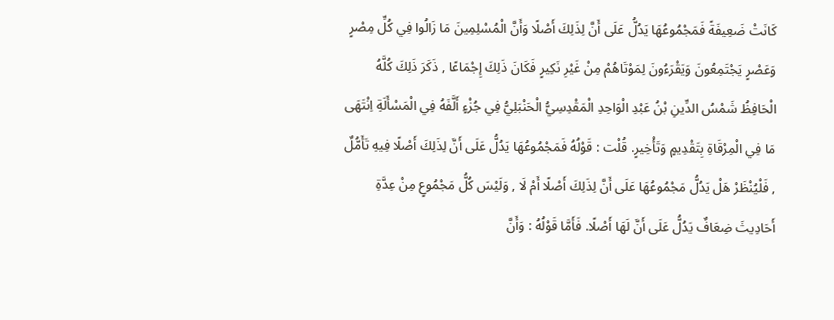كَانَتْ ضَعِيفَةً فَمَجْمُوعُهَا يَدُلُّ عَلَى أَنَّ لِذَلِكَ أَصْلًا وَأَنَّ الْمُسْلِمِينَ مَا زَالُوا فِي كُلِّ مِصْرٍ وَعَصْرٍ يَجْتَمِعُونَ وَيَقْرَءُونَ لِمَوْتَاهُمْ مِنْ غَيْرِ نَكِيرٍ فَكَانَ ذَلِكَ إِجْمَاعًا , ذَكَرَ ذَلِكَ كُلَّهُ الْحَافِظُ شَمْسُ الدِّينِ بْنُ عَبْدِ الْوَاحِدِ الْمَقْدِسِيُّ الْحَنْبَلِيُّ فِي جُزْءٍ أَلَّفَهُ فِي الْمَسْأَلَةِ اِنْتَهَى مَا فِي الْمِرْقَاةِ بِتَقْدِيمٍ وَتَأْخِيرٍ. قُلْت : قَوْلُهُ فَمَجْمُوعُهَا يَدُلُّ عَلَى أَنَّ لِذَلِكَ أَصْلًا فِيهِ تَأَمُّلٌ , فَلْيُنْظَرْ هَلْ يَدُلُّ مَجْمُوعُهَا عَلَى أَنَّ لِذَلِكَ أَصْلًا أَمْ لَا , وَلَيْسَ كُلُّ مَجْمُوعٍ مِنْ عِدَّةِ أَحَادِيثَ ضِعَافٌ يَدُلُّ عَلَى أَنَّ لَهَا أَصْلًا. فَأَمَّا قَوْلُهُ : وَأَنَّ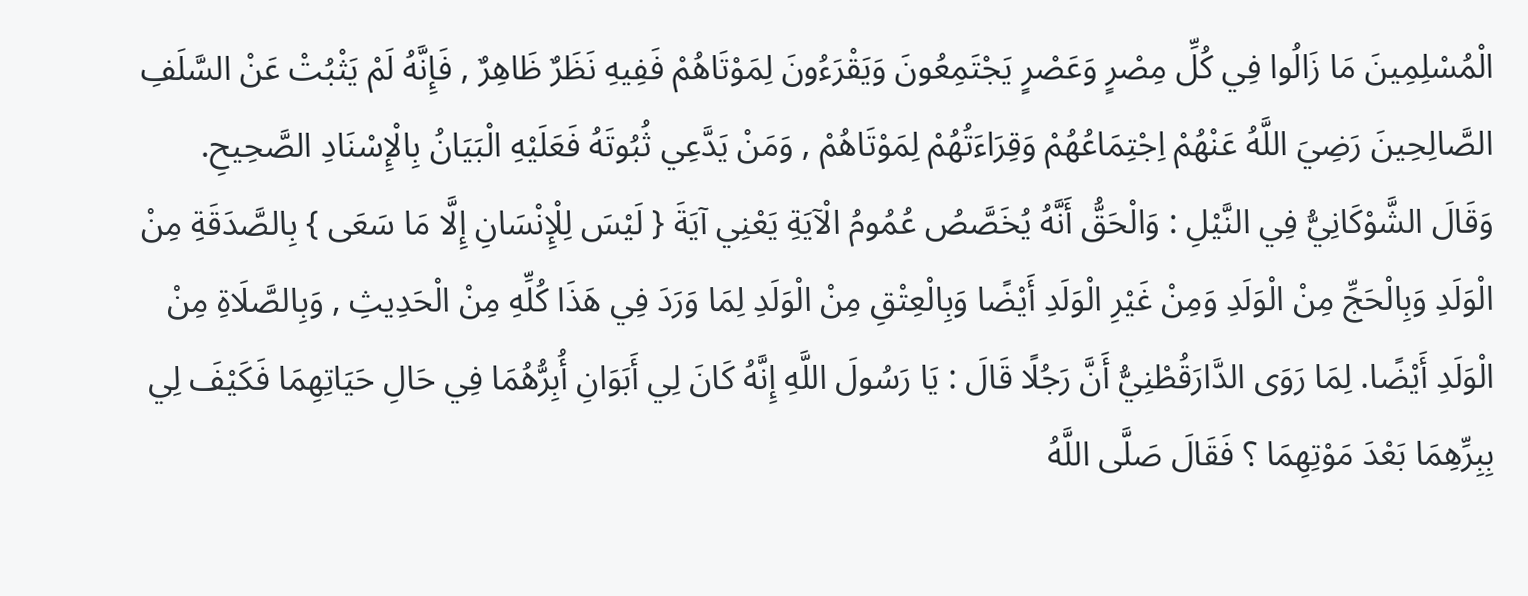الْمُسْلِمِينَ مَا زَالُوا فِي كُلِّ مِصْرٍ وَعَصْرٍ يَجْتَمِعُونَ وَيَقْرَءُونَ لِمَوْتَاهُمْ فَفِيهِ نَظَرٌ ظَاهِرٌ , فَإِنَّهُ لَمْ يَثْبُتْ عَنْ السَّلَفِ الصَّالِحِينَ رَضِيَ اللَّهُ عَنْهُمْ اِجْتِمَاعُهُمْ وَقِرَاءَتُهُمْ لِمَوْتَاهُمْ , وَمَنْ يَدَّعِي ثُبُوتَهُ فَعَلَيْهِ الْبَيَانُ بِالْإِسْنَادِ الصَّحِيحِ. وَقَالَ الشَّوْكَانِيُّ فِي النَّيْلِ : وَالْحَقُّ أَنَّهُ يُخَصَّصُ عُمُومُ الْآيَةِ يَعْنِي آيَةَ { لَيْسَ لِلْإِنْسَانِ إِلَّا مَا سَعَى } بِالصَّدَقَةِ مِنْ الْوَلَدِ وَبِالْحَجِّ مِنْ الْوَلَدِ وَمِنْ غَيْرِ الْوَلَدِ أَيْضًا وَبِالْعِتْقِ مِنْ الْوَلَدِ لِمَا وَرَدَ فِي هَذَا كُلِّهِ مِنْ الْحَدِيثِ , وَبِالصَّلَاةِ مِنْ الْوَلَدِ أَيْضًا. لِمَا رَوَى الدَّارَقُطْنِيُّ أَنَّ رَجُلًا قَالَ : يَا رَسُولَ اللَّهِ إِنَّهُ كَانَ لِي أَبَوَانِ أُبِرُّهُمَا فِي حَالِ حَيَاتِهِمَا فَكَيْفَ لِي بِبِرِّهِمَا بَعْدَ مَوْتِهِمَا ؟ فَقَالَ صَلَّى اللَّهُ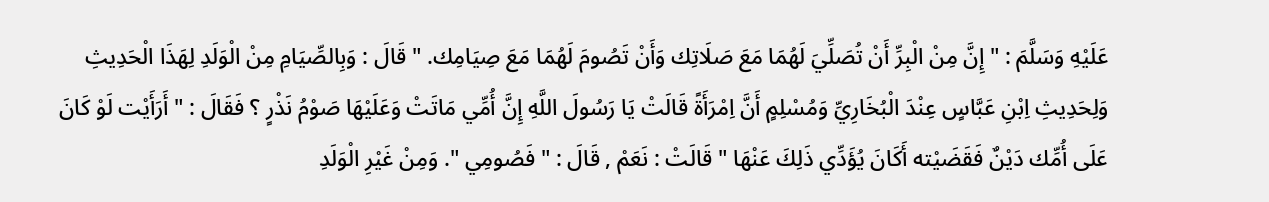عَلَيْهِ وَسَلَّمَ : " إِنَّ مِنْ الْبِرِّ أَنْ تُصَلِّيَ لَهُمَا مَعَ صَلَاتِك وَأَنْ تَصُومَ لَهُمَا مَعَ صِيَامِك. " قَالَ : وَبِالصِّيَامِ مِنْ الْوَلَدِ لِهَذَا الْحَدِيثِ وَلِحَدِيثِ اِبْنِ عَبَّاسٍ عِنْدَ الْبُخَارِيِّ وَمُسْلِمٍ أَنَّ اِمْرَأَةً قَالَتْ يَا رَسُولَ اللَّهِ إِنَّ أُمِّي مَاتَتْ وَعَلَيْهَا صَوْمُ نَذْرٍ ؟ فَقَالَ : " أَرَأَيْت لَوْ كَانَ عَلَى أُمِّك دَيْنٌ فَقَضَيْته أَكَانَ يُؤَدِّي ذَلِكَ عَنْهَا " قَالَتْ : نَعَمْ , قَالَ : " فَصُومِي ". وَمِنْ غَيْرِ الْوَلَدِ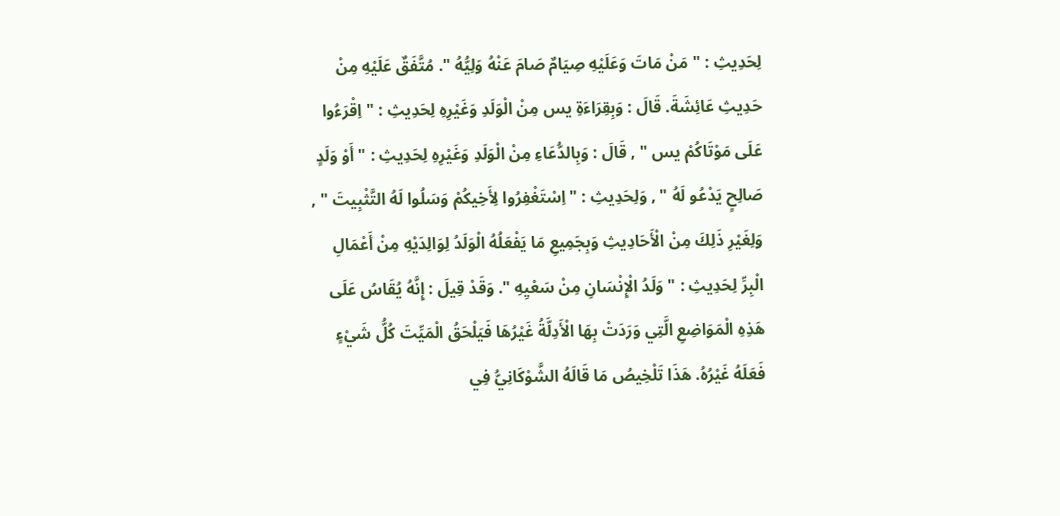لِحَدِيثِ : " مَنْ مَاتَ وَعَلَيْهِ صِيَامٌ صَامَ عَنْهُ وَلِيُّهُ ". مُتَّفَقٌ عَلَيْهِ مِنْ حَدِيثِ عَائِشَةَ. قَالَ : وَبِقِرَاءَةِ يس مِنْ الْوَلَدِ وَغَيْرِهِ لِحَدِيثِ : " اِقْرَءُوا عَلَى مَوْتَاكُمْ يس " , قَالَ : وَبِالدُّعَاءِ مِنْ الْوَلَدِ وَغَيْرِهِ لِحَدِيثِ : " أَوْ وَلَدٍ صَالِحٍ يَدْعُو لَهُ " , وَلِحَدِيثِ : " اِسْتَغْفِرُوا لِأَخِيكُمْ وَسَلُوا لَهُ التَّثْبِيتَ " , وَلِغَيْرِ ذَلِكَ مِنْ الْأَحَادِيثِ وَبِجَمِيعِ مَا يَفْعَلُهُ الْوَلَدُ لِوَالِدَيْهِ مِنْ أَعْمَالِ الْبِرِّ لِحَدِيثِ : " وَلَدُ الْإِنْسَانِ مِنْ سَعْيِهِ ". وَقَدْ قِيلَ : إِنَّهُ يُقَاسُ عَلَى هَذِهِ الْمَوَاضِعِ الَّتِي وَرَدَتْ بِهَا الْأَدِلَّةُ غَيْرُهَا فَيَلْحَقُ الْمَيِّتَ كُلُّ شَيْءٍ فَعَلَهُ غَيْرُهُ. هَذَا تَلْخِيصُ مَا قَالَهُ الشَّوْكَانِيُّ فِي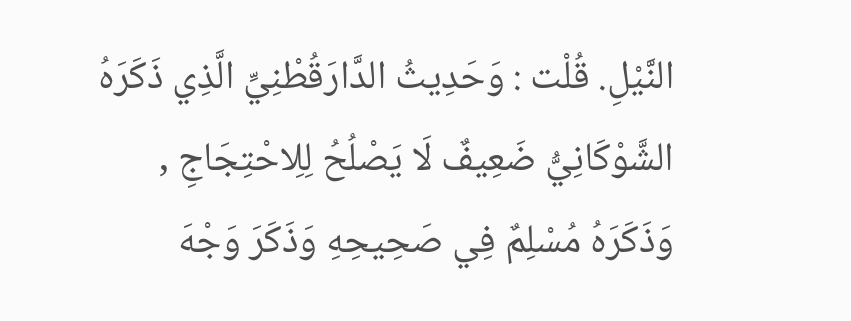النَّيْلِ. قُلْت : وَحَدِيثُ الدَّارَقُطْنِيِّ الَّذِي ذَكَرَهُ الشَّوْكَانِيُّ ضَعِيفٌ لَا يَصْلُحُ لِلِاحْتِجَاجِ , وَذَكَرَهُ مُسْلِمٌ فِي صَحِيحِهِ وَذَكَرَ وَجْهَ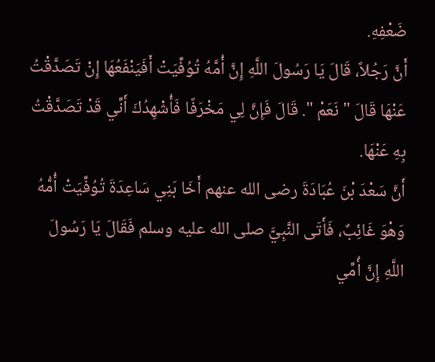ضَعْفِهِ.
أَنَّ رَجُلاً، قَالَ يَا رَسُولَ اللَّهِ إِنَّ أُمَّهُ تُوُفِّيَتْ أَفَيَنْفَعُهَا إِنْ تَصَدَّقْتُ عَنْهَا قَالَ " نَعَمْ ". قَالَ فَإِنَّ لِي مَخْرَفًا فَأُشْهِدُكَ أَنِّي قَدْ تَصَدَّقْتُ بِهِ عَنْهَا.
أَنَّ سَعْدَ بْنَ عُبَادَةَ رضى الله عنهم أَخَا بَنِي سَاعِدَةَ تُوُفِّيَتْ أُمُّهُ وَهْوَ غَائِبٌ، فَأَتَى النَّبِيَّ صلى الله عليه وسلم فَقَالَ يَا رَسُولَ اللَّهِ إِنَّ أُمِّي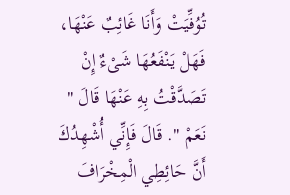تُوُفِّيَتْ وَأَنَا غَائِبٌ عَنْهَا، فَهَلْ يَنْفَعُهَا شَىْءٌ إِنْ تَصَدَّقْتُ بِهِ عَنْهَا قَالَ " نَعَمْ ". قَالَ فَإِنِّي أُشْهِدُكَ أَنَّ حَائِطِي الْمِخْرَافَ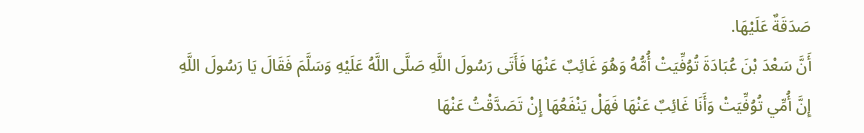صَدَقَةٌ عَلَيْهَا.
أَنَّ سَعْدَ بْنَ عُبَادَةَ تُوُفِّيَتْ أُمُّهُ وَهُوَ غَائِبٌ عَنْهَا فَأَتَى رَسُولَ اللَّهِ صَلَّى اللَّهُ عَلَيْهِ وَسَلَّمَ فَقَالَ يَا رَسُولَ اللَّهِ إِنَّ أُمِّي تُوُفِّيَتْ وَأَنَا غَائِبٌ عَنْهَا فَهَلْ يَنْفَعُهَا إِنْ تَصَدَّقْتُ عَنْهَا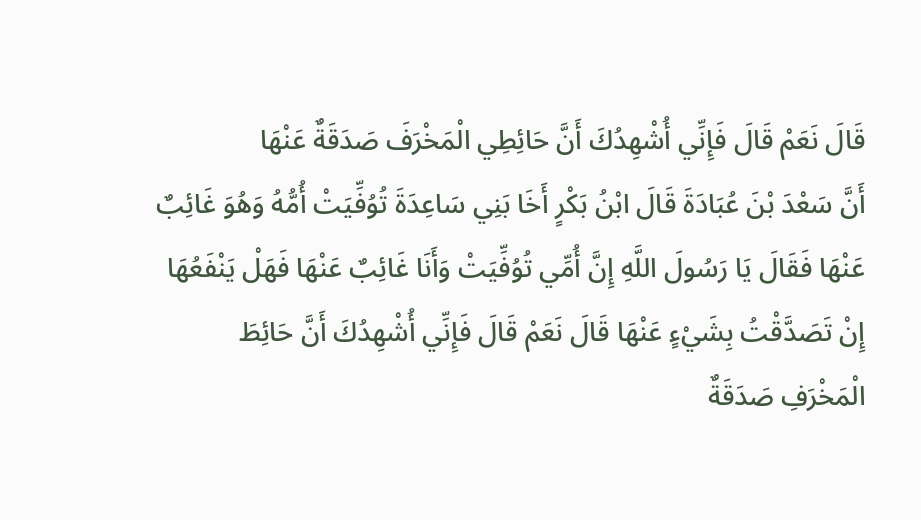قَالَ نَعَمْ قَالَ فَإِنِّي أُشْهِدُكَ أَنَّ حَائِطِي الْمَخْرَفَ صَدَقَةٌ عَنْهَا
أَنَّ سَعْدَ بْنَ عُبَادَةَ قَالَ ابْنُ بَكْرٍ أَخَا بَنِي سَاعِدَةَ تُوُفِّيَتْ أُمُّهُ وَهُوَ غَائِبٌ عَنْهَا فَقَالَ يَا رَسُولَ اللَّهِ إِنَّ أُمِّي تُوُفِّيَتْ وَأَنَا غَائِبٌ عَنْهَا فَهَلْ يَنْفَعُهَا إِنْ تَصَدَّقْتُ بِشَيْءٍ عَنْهَا قَالَ نَعَمْ قَالَ فَإِنِّي أُشْهِدُكَ أَنَّ حَائِطَ الْمَخْرَفِ صَدَقَةٌ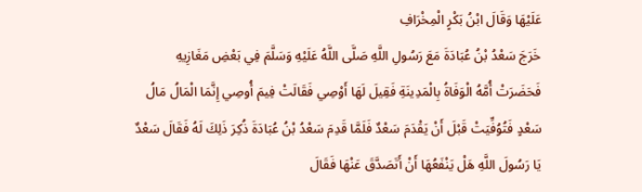عَلَيْهَا وَقَالَ ابْنُ بَكْرٍ الْمِخْرَافِ
خَرَجَ سَعْدُ بْنُ عُبَادَةَ مَعَ رَسُولِ اللَّهِ صَلَّى اللَّهُ عَلَيْهِ وَسَلَّمَ فِي بَعْضِ مَغَازِيهِ فَحَضَرَتْ أُمَّهُ الْوَفَاةُ بِالْمَدِينَةِ فَقِيلَ لَهَا أَوْصِي فَقَالَتْ فِيمَ أُوصِي إِنَّمَا الْمَالُ مَالُ سَعْدٍ فَتُوُفِّيَتْ قَبْلَ أَنْ يَقْدَمَ سَعْدٌ فَلَمَّا قَدِمَ سَعْدُ بْنُ عُبَادَةَ ذُكِرَ ذَلِكَ لَهُ فَقَالَ سَعْدٌ يَا رَسُولَ اللَّهِ هَلْ يَنْفَعُهَا أَنْ أَتَصَدَّقَ عَنْهَا فَقَالَ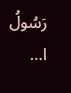رَسُولُ ا…